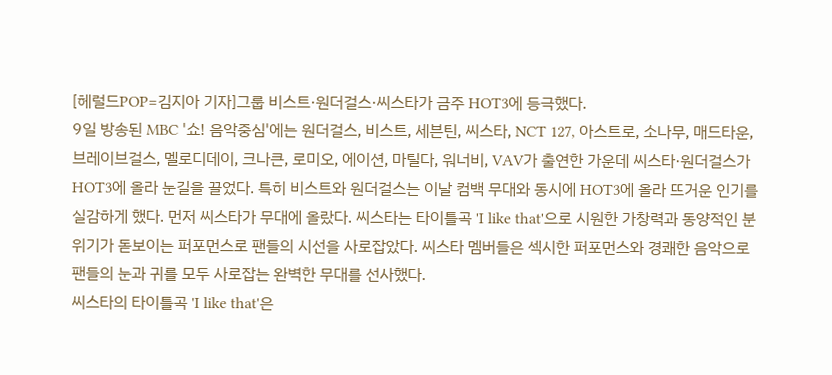[헤럴드POP=김지아 기자]그룹 비스트·원더걸스·씨스타가 금주 HOT3에 등극했다.
9일 방송된 MBC '쇼! 음악중심'에는 원더걸스, 비스트, 세븐틴, 씨스타, NCT 127, 아스트로, 소나무, 매드타운, 브레이브걸스, 멜로디데이, 크나큰, 로미오, 에이션, 마틸다, 워너비, VAV가 출연한 가운데 씨스타·원더걸스가 HOT3에 올라 눈길을 끌었다. 특히 비스트와 원더걸스는 이날 컴백 무대와 동시에 HOT3에 올라 뜨거운 인기를 실감하게 했다. 먼저 씨스타가 무대에 올랐다. 씨스타는 타이틀곡 'I like that'으로 시원한 가창력과 동양적인 분위기가 돋보이는 퍼포먼스로 팬들의 시선을 사로잡았다. 씨스타 멤버들은 섹시한 퍼포먼스와 경쾌한 음악으로 팬들의 눈과 귀를 모두 사로잡는 완벽한 무대를 선사했다.
씨스타의 타이틀곡 'I like that'은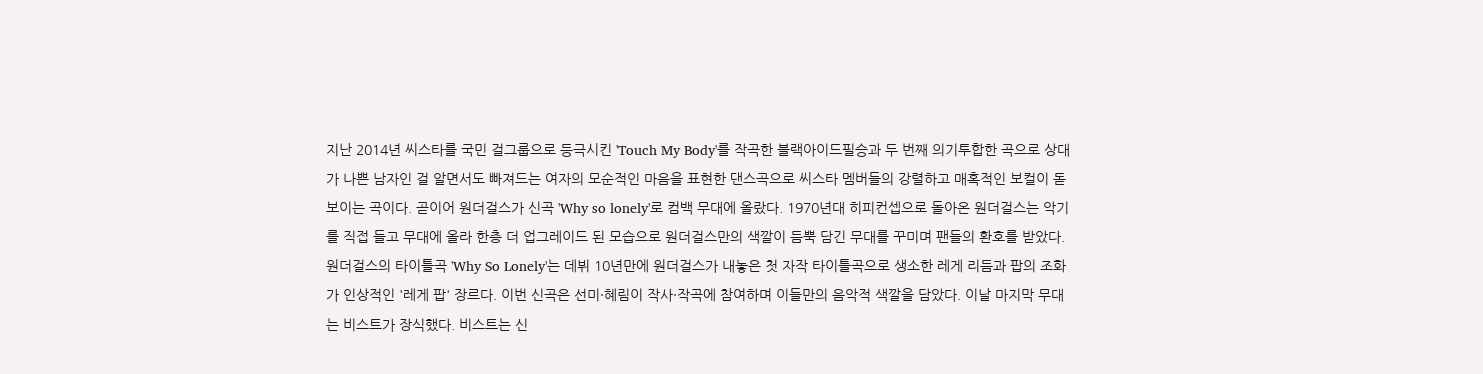지난 2014년 씨스타를 국민 걸그룹으로 등극시킨 'Touch My Body'를 작곡한 블랙아이드필승과 두 번째 의기투합한 곡으로 상대가 나쁜 남자인 걸 알면서도 빠져드는 여자의 모순적인 마음을 표현한 댄스곡으로 씨스타 멤버들의 강렬하고 매혹적인 보컬이 돋보이는 곡이다. 곧이어 원더걸스가 신곡 'Why so lonely'로 컴백 무대에 올랐다. 1970년대 히피컨셉으로 돌아온 원더걸스는 악기를 직접 들고 무대에 올라 한층 더 업그레이드 된 모습으로 원더걸스만의 색깔이 듬뿍 담긴 무대를 꾸미며 팬들의 환호를 받았다.
원더걸스의 타이틀곡 'Why So Lonely'는 데뷔 10년만에 원더걸스가 내놓은 첫 자작 타이틀곡으로 생소한 레게 리듬과 팝의 조화가 인상적인 '레게 팝' 장르다. 이번 신곡은 선미·혜림이 작사·작곡에 참여하며 이들만의 음악적 색깔을 담았다. 이날 마지막 무대는 비스트가 장식했다. 비스트는 신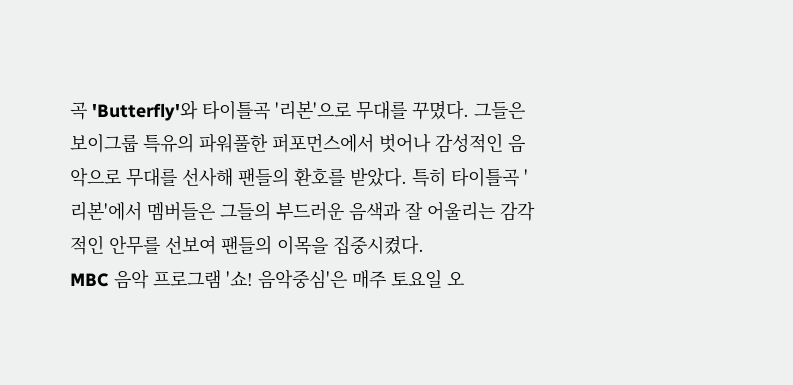곡 'Butterfly'와 타이틀곡 '리본'으로 무대를 꾸몄다. 그들은 보이그룹 특유의 파워풀한 퍼포먼스에서 벗어나 감성적인 음악으로 무대를 선사해 팬들의 환호를 받았다. 특히 타이틀곡 '리본'에서 멤버들은 그들의 부드러운 음색과 잘 어울리는 감각적인 안무를 선보여 팬들의 이목을 집중시켰다.
MBC 음악 프로그램 '쇼! 음악중심'은 매주 토요일 오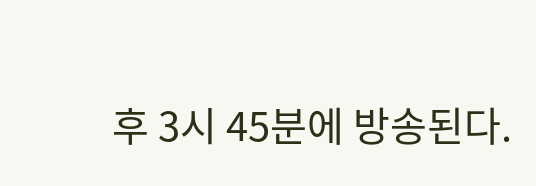후 3시 45분에 방송된다.